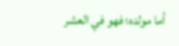أما مولده؛ فهو في العشر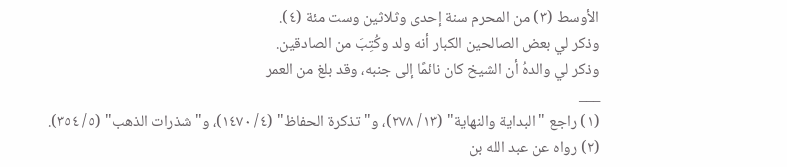الأوسط (٣) من المحرم سنة إحدى وثلاثين وست مئة (٤).
وذكر لي بعض الصالحين الكبار أنه ولد وكُتِبَ من الصادقين.
وذكر لي والدهُ أن الشيخ كان نائمًا إلى جنبه، وقد بلغ من العمر
___
(١) راجع "البداية والنهاية" (١٣/ ٢٧٨)، و"تذكرة الحفاظ" (٤/ ١٤٧٠)، و"شذرات الذهب" (٥/ ٣٥٤).
(٢) رواه عن عبد الله بن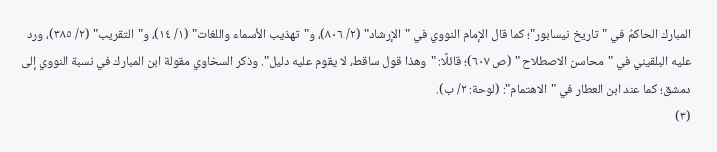المبارك الحاكمُ في "تاريخ نيسابور"؛ كما قال الإمام النووي في "الإرشاد" (٢/ ٨٠٦)، و"تهذيب الأسماء واللغات" (١/ ١٤)، و"التقريب" (٢/ ٣٨٥)، ورد عليه البلقيني في "محاسن الاصطلاح " (ص ٦٠٧)؛ قائلًا: "وهذا قول ساقط، لا يقوم عليه دليل". وذكر السخاوي مقولة ابن المبارك في نسبة النووي إلى دمشق؛ كما عند ابن العطار في "الاهتمام": (لوحة: ٢/ ب).
(٣)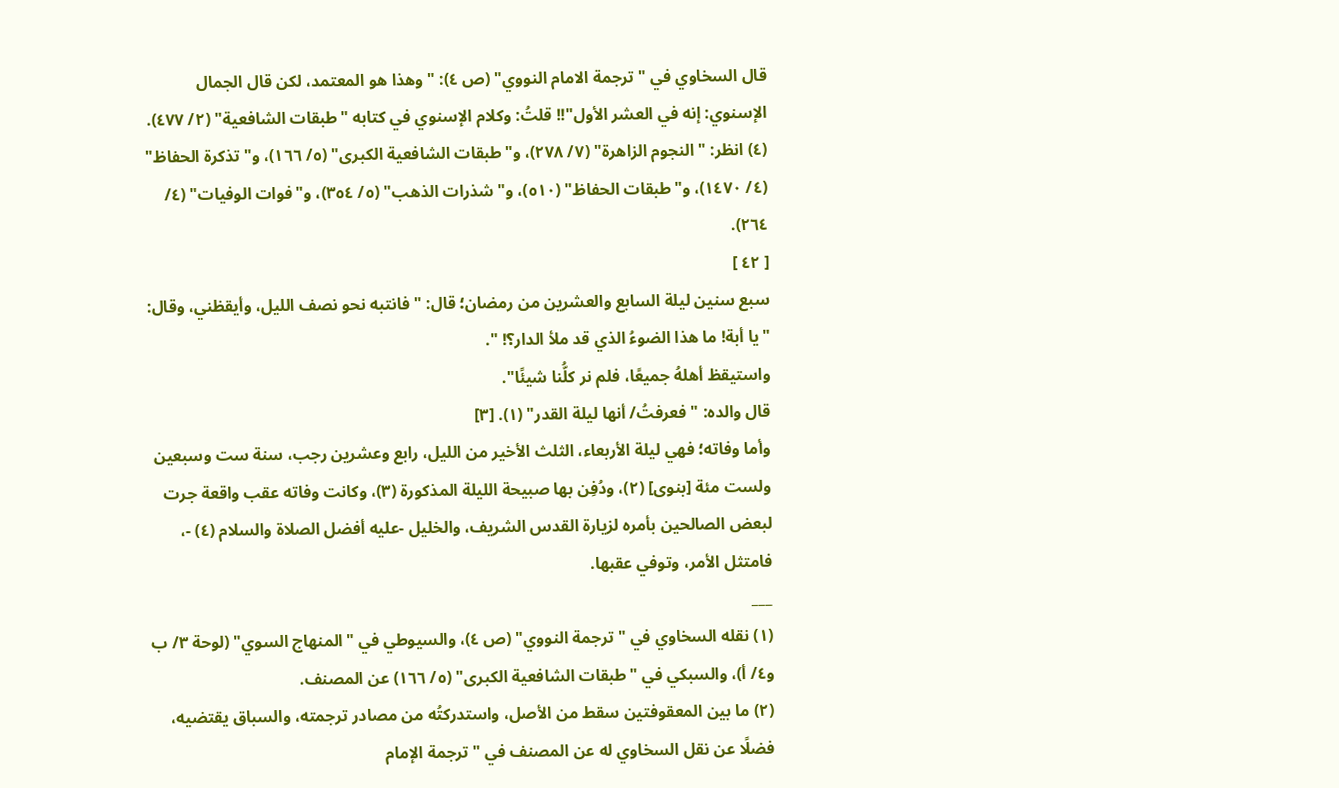قال السخاوي في "ترجمة الامام النووي" (ص ٤): "وهذا هو المعتمد، لكن قال الجمال الإسنوي: إنه في العشر الأول"!! قلتُ: وكلام الإسنوي في كتابه "طبقات الشافعية" (٢/ ٤٧٧).
(٤) انظر: "النجوم الزاهرة" (٧/ ٢٧٨)، و"طبقات الشافعية الكبرى" (٥/ ١٦٦)، و"تذكرة الحفاظ" (٤/ ١٤٧٠)، و"طبقات الحفاظ" (٥١٠)، و"شذرات الذهب" (٥/ ٣٥٤)، و"فوات الوفيات" (٤/ ٢٦٤).
[ ٤٢ ]
سبع سنين ليلة السابع والعشرين من رمضان؛ قال: "فانتبه نحو نصف الليل، وأيقظني، وقال: "يا أبة! ما هذا الضوءُ الذي قد ملأ الدار؟! ".
واستيقظ أهلهُ جميعًا، فلم نر كلُّنا شيئًا".
قال والده: "فعرفتُ/ أنها ليلة القدر" (١). [٣]
وأما وفاته؛ فهي ليلة الأربعاء، الثلث الأخير من الليل، رابع وعشرين رجب، سنة ست وسبعين ولست مئة [بنوى] (٢)، ودُفِن بها صبيحة الليلة المذكورة (٣)، وكانت وفاته عقب واقعة جرت لبعض الصالحين بأمره لزيارة القدس الشريف، والخليل -عليه أفضل الصلاة والسلام (٤) -، فامتثل الأمر، وتوفي عقبها.
___
(١) نقله السخاوي في "ترجمة النووي" (ص ٤)، والسيوطي في "المنهاج السوي" (لوحة ٣/ ب و٤/ أ)، والسبكي في "طبقات الشافعية الكبرى" (٥/ ١٦٦) عن المصنف.
(٢) ما بين المعقوفتين سقط من الأصل، واستدركتُه من مصادر ترجمته، والسباق يقتضيه، فضلًا عن نقل السخاوي له عن المصنف في "ترجمة الإمام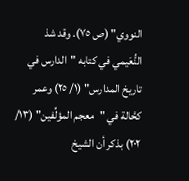النووي" (ص ٧٥). وقد شذ النُّعَيمي في كتابه "الدارس في تاريخ المدارس" (١/ ٢٥) وعمر كحَّالة في "معجم المؤلِّفين" (١٣/ ٢٠٢) بذكر أن الشيخ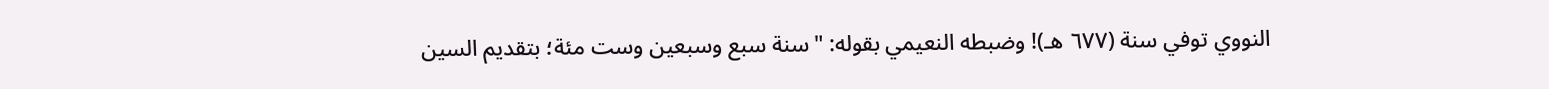النووي توفي سنة (٦٧٧ هـ)! وضبطه النعيمي بقوله: "سنة سبع وسبعين وست مئة؛ بتقديم السين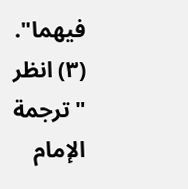فيهما".
(٣) انظر "ترجمة الإمام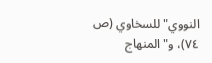النووي" للسخاوي (ص ٧٤)، و"المنهاج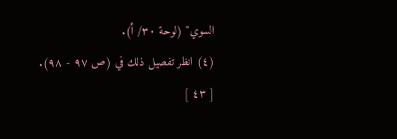السوي" (لوحة ٣٠/ أ).
(٤) انظر تفصيل ذلك في (ص ٩٧ - ٩٨).
[ ٤٣ ]